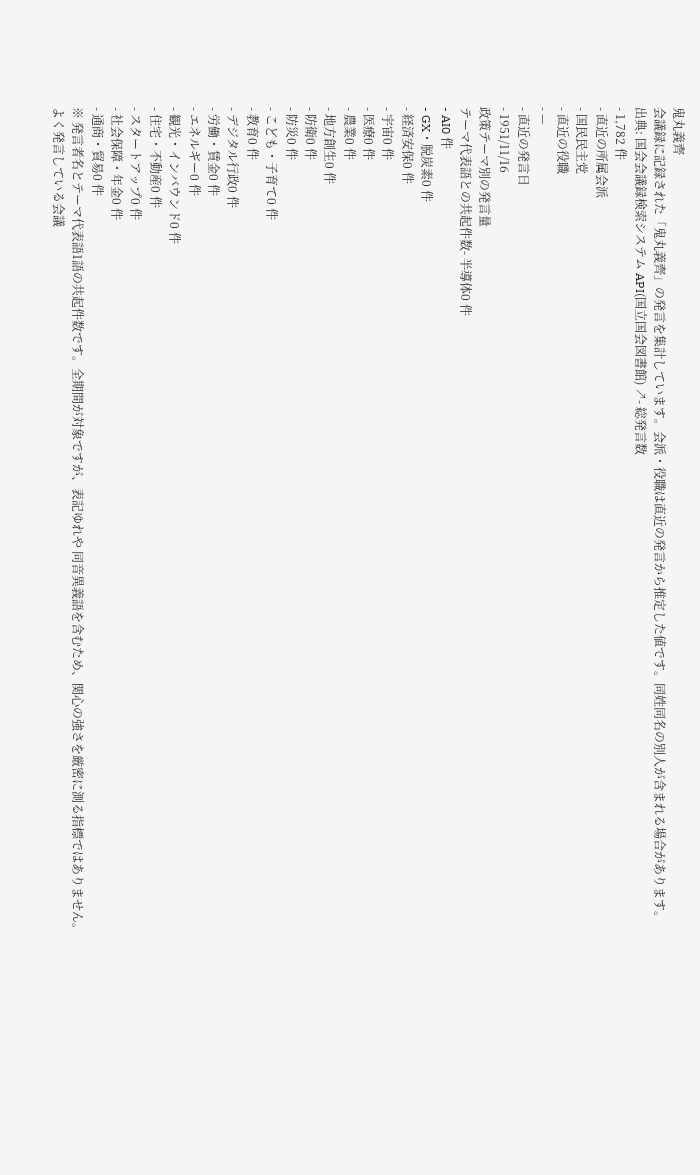鬼丸義齊
会議録に記録された「鬼丸義齊」の発言を集計しています。会派・役職は直近の発言から推定した値です。同姓同名の別人が含まれる場合があります。
出典: 国会会議録検索システム API(国立国会図書館) ↗- 総発言数
- 1,782 件
- 直近の所属会派
- 国民民主党
- 直近の役職
- —
- 直近の発言日
- 1951/11/16
政策テーマ別の発言量
テーマ代表語との共起件数- 半導体0 件
- AI0 件
- GX・脱炭素0 件
- 経済安保0 件
- 宇宙0 件
- 医療0 件
- 農業0 件
- 地方創生0 件
- 防衛0 件
- 防災0 件
- こども・子育て0 件
- 教育0 件
- デジタル行政0 件
- 労働・賃金0 件
- エネルギー0 件
- 観光・インバウンド0 件
- 住宅・不動産0 件
- スタートアップ0 件
- 社会保障・年金0 件
- 通商・貿易0 件
※ 発言者名とテーマ代表語1語の共起件数です。全期間が対象ですが、表記ゆれや 同音異義語を含むため、関心の強さを厳密に測る指標ではありません。
よく発言している会議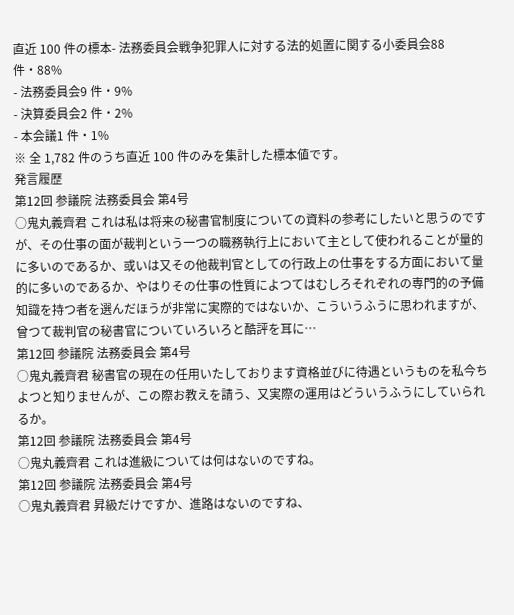直近 100 件の標本- 法務委員会戦争犯罪人に対する法的処置に関する小委員会88 件・88%
- 法務委員会9 件・9%
- 決算委員会2 件・2%
- 本会議1 件・1%
※ 全 1,782 件のうち直近 100 件のみを集計した標本値です。
発言履歴
第12回 参議院 法務委員会 第4号
○鬼丸義齊君 これは私は将来の秘書官制度についての資料の参考にしたいと思うのですが、その仕事の面が裁判という一つの職務執行上において主として使われることが量的に多いのであるか、或いは又その他裁判官としての行政上の仕事をする方面において量的に多いのであるか、やはりその仕事の性質によつてはむしろそれぞれの専門的の予備知識を持つ者を選んだほうが非常に実際的ではないか、こういうふうに思われますが、曾つて裁判官の秘書官についていろいろと酷評を耳に…
第12回 参議院 法務委員会 第4号
○鬼丸義齊君 秘書官の現在の任用いたしております資格並びに待遇というものを私今ちよつと知りませんが、この際お教えを請う、又実際の運用はどういうふうにしていられるか。
第12回 参議院 法務委員会 第4号
○鬼丸義齊君 これは進級については何はないのですね。
第12回 参議院 法務委員会 第4号
○鬼丸義齊君 昇級だけですか、進路はないのですね、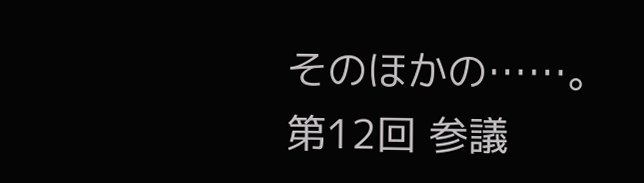そのほかの……。
第12回 参議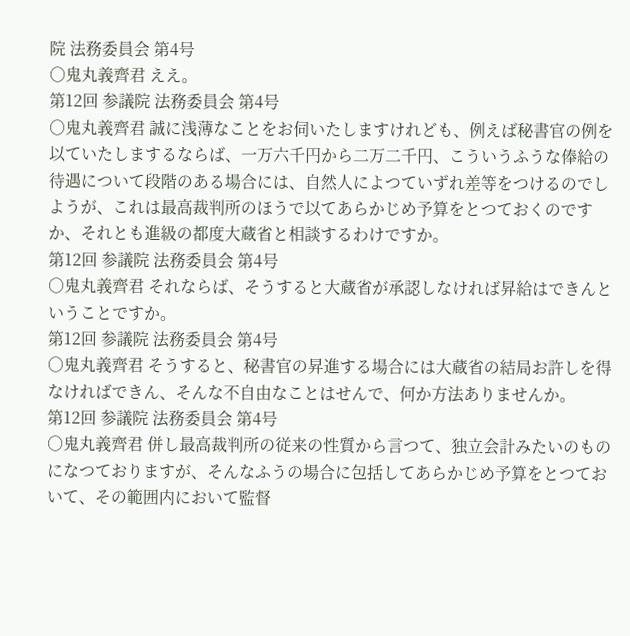院 法務委員会 第4号
○鬼丸義齊君 ええ。
第12回 参議院 法務委員会 第4号
○鬼丸義齊君 誠に浅薄なことをお伺いたしますけれども、例えば秘書官の例を以ていたしまするならば、一万六千円から二万二千円、こういうふうな俸給の待遇について段階のある場合には、自然人によつていずれ差等をつけるのでしようが、これは最高裁判所のほうで以てあらかじめ予算をとつておくのですか、それとも進級の都度大蔵省と相談するわけですか。
第12回 参議院 法務委員会 第4号
○鬼丸義齊君 それならば、そうすると大蔵省が承認しなければ昇給はできんということですか。
第12回 参議院 法務委員会 第4号
○鬼丸義齊君 そうすると、秘書官の昇進する場合には大蔵省の結局お許しを得なければできん、そんな不自由なことはせんで、何か方法ありませんか。
第12回 参議院 法務委員会 第4号
○鬼丸義齊君 併し最高裁判所の従来の性質から言つて、独立会計みたいのものになつておりますが、そんなふうの場合に包括してあらかじめ予算をとつておいて、その範囲内において監督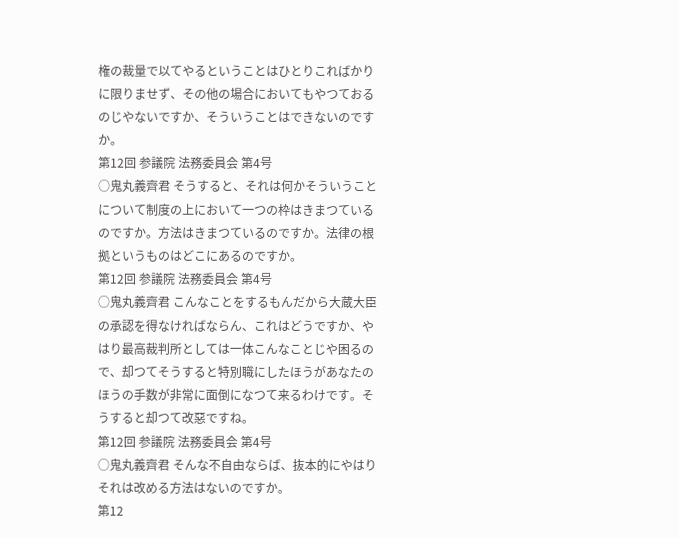権の裁量で以てやるということはひとりこればかりに限りませず、その他の場合においてもやつておるのじやないですか、そういうことはできないのですか。
第12回 参議院 法務委員会 第4号
○鬼丸義齊君 そうすると、それは何かそういうことについて制度の上において一つの枠はきまつているのですか。方法はきまつているのですか。法律の根拠というものはどこにあるのですか。
第12回 参議院 法務委員会 第4号
○鬼丸義齊君 こんなことをするもんだから大蔵大臣の承認を得なければならん、これはどうですか、やはり最高裁判所としては一体こんなことじや困るので、却つてそうすると特別職にしたほうがあなたのほうの手数が非常に面倒になつて来るわけです。そうすると却つて改惡ですね。
第12回 参議院 法務委員会 第4号
○鬼丸義齊君 そんな不自由ならば、抜本的にやはりそれは改める方法はないのですか。
第12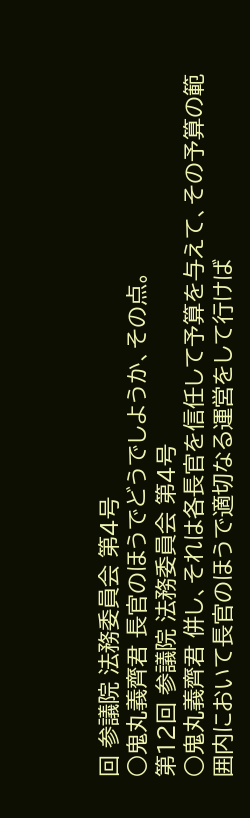回 参議院 法務委員会 第4号
○鬼丸義齊君 長官のほうでどうでしようか、その点。
第12回 参議院 法務委員会 第4号
○鬼丸義齊君 併し、それは各長官を信任して予算を与えて、その予算の範囲内において長官のほうで適切なる運営をして行けば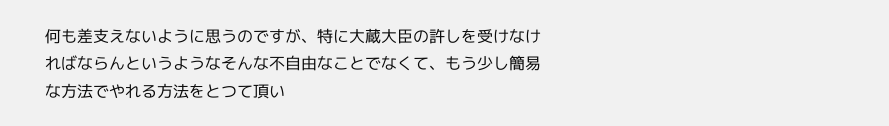何も差支えないように思うのですが、特に大蔵大臣の許しを受けなければならんというようなそんな不自由なことでなくて、もう少し簡易な方法でやれる方法をとつて頂い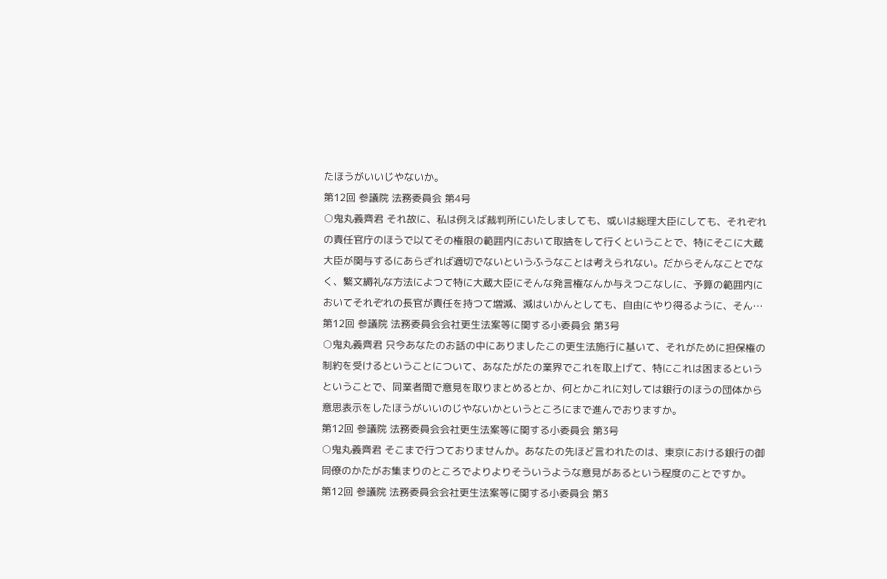たほうがいいじやないか。
第12回 参議院 法務委員会 第4号
○鬼丸義齊君 それ故に、私は例えば裁判所にいたしましても、或いは総理大臣にしても、それぞれの責任官庁のほうで以てその権限の範囲内において取捨をして行くということで、特にそこに大蔵大臣が関与するにあらざれば適切でないというふうなことは考えられない。だからそんなことでなく、繁文縟礼な方法によつて特に大蔵大臣にそんな発言権なんか与えつこなしに、予算の範囲内においてそれぞれの長官が責任を持つて増減、減はいかんとしても、自由にやり得るように、そん…
第12回 参議院 法務委員会会社更生法案等に関する小委員会 第3号
○鬼丸義齊君 只今あなたのお話の中にありましたこの更生法施行に基いて、それがために担保権の制約を受けるということについて、あなたがたの業界でこれを取上げて、特にこれは困まるというということで、同業者間で意見を取りまとめるとか、何とかこれに対しては銀行のほうの団体から意思表示をしたほうがいいのじやないかというところにまで進んでおりますか。
第12回 参議院 法務委員会会社更生法案等に関する小委員会 第3号
○鬼丸義齊君 そこまで行つておりませんか。あなたの先ほど言われたのは、東京における銀行の御同僚のかたがお集まりのところでよりよりそういうような意見があるという程度のことですか。
第12回 参議院 法務委員会会社更生法案等に関する小委員会 第3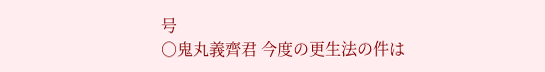号
○鬼丸義齊君 今度の更生法の件は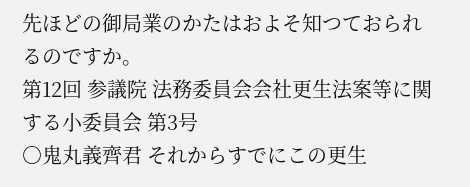先ほどの御局業のかたはおよそ知つておられるのですか。
第12回 参議院 法務委員会会社更生法案等に関する小委員会 第3号
○鬼丸義齊君 それからすでにこの更生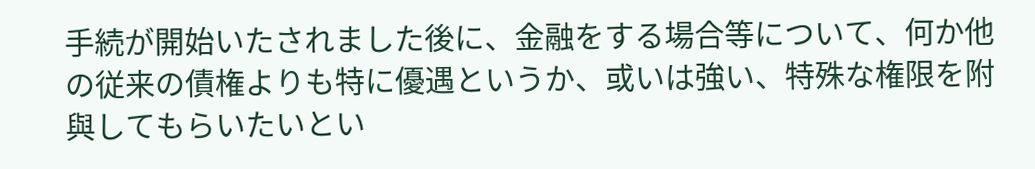手続が開始いたされました後に、金融をする場合等について、何か他の従来の債権よりも特に優遇というか、或いは強い、特殊な権限を附與してもらいたいとい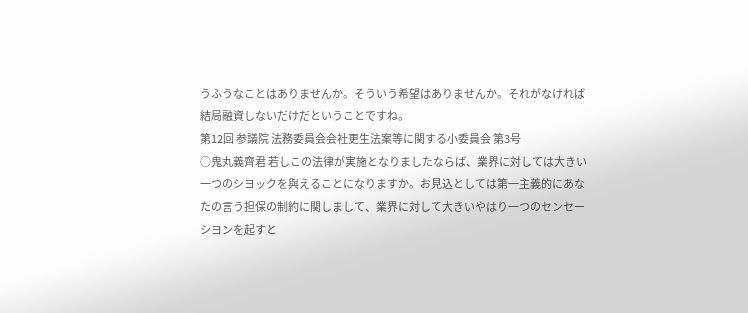うふうなことはありませんか。そういう希望はありませんか。それがなければ結局融資しないだけだということですね。
第12回 参議院 法務委員会会社更生法案等に関する小委員会 第3号
○鬼丸義齊君 若しこの法律が実施となりましたならば、業界に対しては大きい一つのシヨックを與えることになりますか。お見込としては第一主義的にあなたの言う担保の制約に関しまして、業界に対して大きいやはり一つのセンセーシヨンを起すと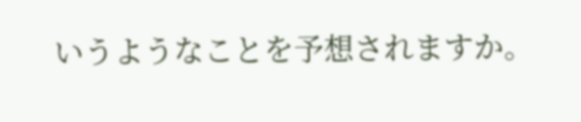いうようなことを予想されますか。